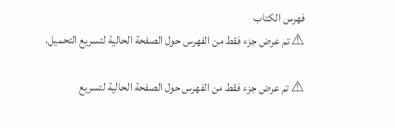فهرس الكتاب
⚠ تم عرض جزء فقط من الفهرس حول الصفحة الحالية لتسريع التحميل.

⚠ تم عرض جزء فقط من الفهرس حول الصفحة الحالية لتسريع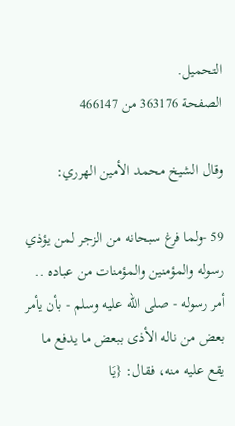التحميل.
الصفحة 363176 من 466147

وقال الشيخ محمد الأمين الهرري:

59 -ولما فرغ سبحانه من الزجر لمن يؤذي رسوله والمؤمنين والمؤمنات من عباده .. أمر رسوله - صلى الله عليه وسلم - بأن يأمر بعض من ناله الأذى ببعض ما يدفع ما يقع عليه منه، فقال: {يَا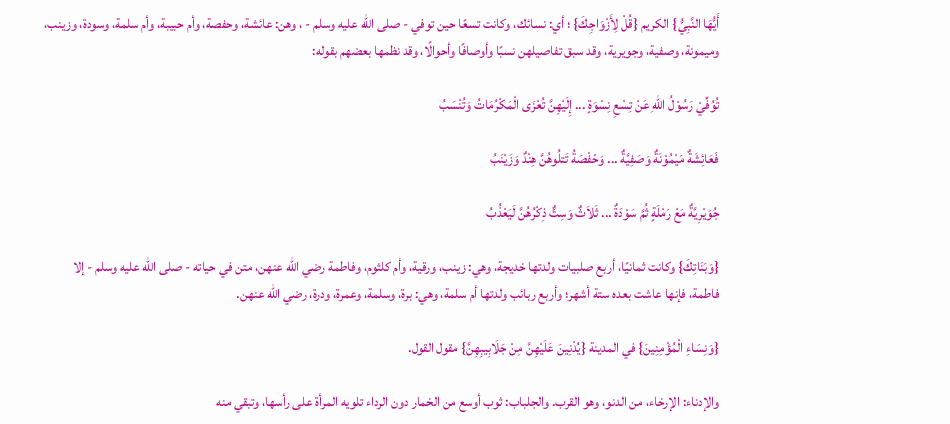أَيُّهَا النَّبِيُّ} الكريم {قُلْ لِأَزْوَاجِكَ} ؛ أي: نسائك، وكانت تسعًا حين توفي - صلى الله عليه وسلم - ، وهن: عائشة، وحفصة، وأم حبيبة، وأم سلمة، وسودة، وزينب، وميمونة، وصفية، وجويرية، وقد سبق تفاصيلهن نسبًا وأوصافًا وأحوالًا، وقد نظمها بعضهم بقوله:

تُوُفِّيْ رَسُوْلُ اللهِ عَنْ تِسْعِ نِسْوَةٍ ... إِلَيْهِنَّ تُعْزَى الْمَكْرُمَاتُ وَتُنْسَبُ

فَعَائِشَةٌ مَيْمُوْنَةٌ وَصَفِيَّةٌ ... وَحْفْصَةُ تَتلُوهُنَّ هِنْدٌ وَزَيْنَبُ

جُوَيْرِيَّةٌ مَعْ رَمْلَةٍ ثُمَّ سَوْدَةٌ ... ثَلاَثٌ وَسِتٌّ ذِكْرُهُنَّ لَيَعْذُبُ

{وَبَنَاتِكَ} وكانت ثمانيًا، أربع صلبيات ولدتها خديجة، وهي: زينب، ورقية، وأم كلثوم، وفاطمة رضي الله عنهن، متن في حياته - صلى الله عليه وسلم - إلا فاطمة، فإنها عاشت بعده ستة أشهر؛ وأربع ربائب ولدتها أم سلمة، وهي: برة، وسلمة، وعمرة، ودرة، رضي الله عنهن.

{وَنِسَاءِ الْمُؤْمِنِينَ} في المدينة {يُدْنِينَ عَلَيْهِنَّ مِنْ جَلَابِيبِهِنَّ} مقول القول.

والإدناء: الإرخاء، من الدنو، وهو القرب. والجلباب: ثوب أوسع من الخمار دون الرداء تلويه المرأة على رأسها، وتبقي منه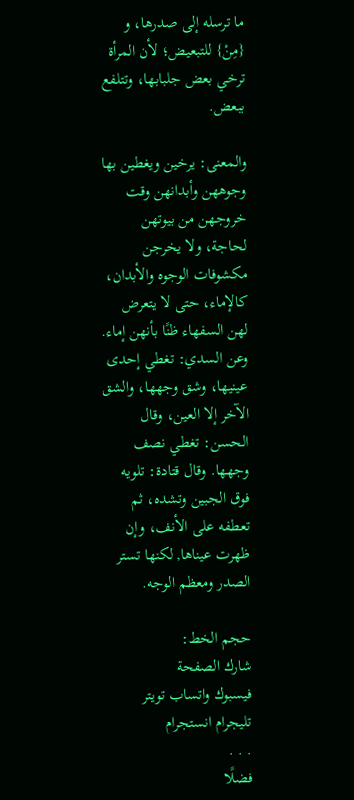ما ترسله إلى صدرها، و {مِنْ} للتبعيض؛ لأن المرأة ترخي بعض جلبابها، وتتلفع ببعض.

والمعنى: يرخين ويغطين بها وجوههن وأبدانهن وقت خروجهن من بيوتهن لحاجة، ولا يخرجن مكشوفات الوجوه والأبدان، كالإماء، حتى لا يتعرض لهن السفهاء ظنًا بأنهن إماء. وعن السدي: تغطي إحدى عينيها، وشق وجهها، والشق الآخر إلا العين، وقال الحسن: تغطي نصف وجهها. وقال قتادة: تلويه فوق الجبين وتشده، ثم تعطفه على الأنف، وإن ظهرت عيناها, لكنها تستر الصدر ومعظم الوجه.

حجم الخط:
شارك الصفحة
فيسبوك واتساب تويتر تليجرام انستجرام
. . .
فضلًا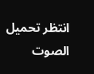انتظر تحميل الصوت